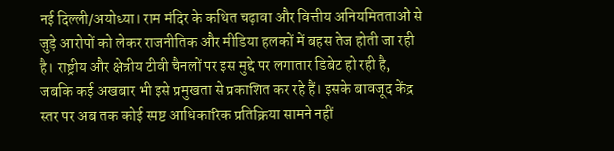नई दिल्ली/अयोध्या। राम मंदिर के कथित चढ़ावा और वित्तीय अनियमितताओं से जुड़े आरोपों को लेकर राजनीतिक और मीडिया हलकों में बहस तेज होती जा रही है। राष्ट्रीय और क्षेत्रीय टीवी चैनलों पर इस मुद्दे पर लगातार डिबेट हो रही है, जबकि कई अखबार भी इसे प्रमुखता से प्रकाशित कर रहे हैं। इसके बावजूद केंद्र स्तर पर अब तक कोई स्पष्ट आधिकारिक प्रतिक्रिया सामने नहीं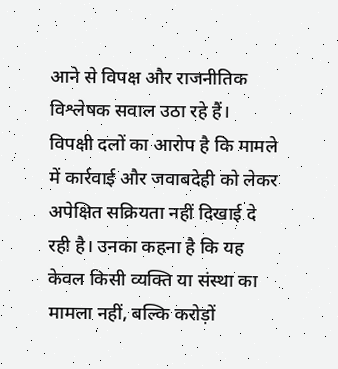आने से विपक्ष और राजनीतिक विश्लेषक सवाल उठा रहे हैं।
विपक्षी दलों का आरोप है कि मामले में कार्रवाई और जवाबदेही को लेकर अपेक्षित सक्रियता नहीं दिखाई दे रही है। उनका कहना है कि यह केवल किसी व्यक्ति या संस्था का मामला नहीं, बल्कि करोड़ों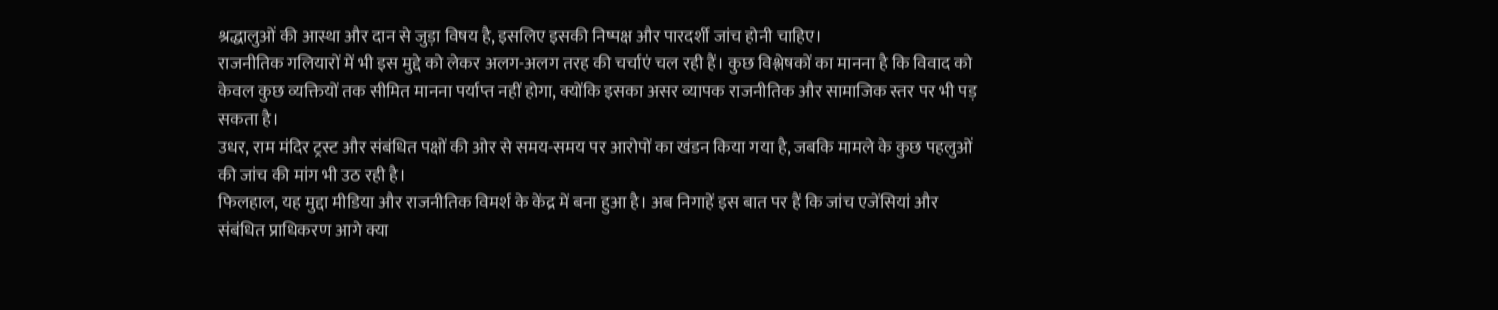श्रद्धालुओं की आस्था और दान से जुड़ा विषय है, इसलिए इसकी निष्पक्ष और पारदर्शी जांच होनी चाहिए।
राजनीतिक गलियारों में भी इस मुद्दे को लेकर अलग-अलग तरह की चर्चाएं चल रही हैं। कुछ विश्लेषकों का मानना है कि विवाद को केवल कुछ व्यक्तियों तक सीमित मानना पर्याप्त नहीं होगा, क्योंकि इसका असर व्यापक राजनीतिक और सामाजिक स्तर पर भी पड़ सकता है।
उधर, राम मंदिर ट्रस्ट और संबंधित पक्षों की ओर से समय-समय पर आरोपों का खंडन किया गया है, जबकि मामले के कुछ पहलुओं की जांच की मांग भी उठ रही है।
फिलहाल, यह मुद्दा मीडिया और राजनीतिक विमर्श के केंद्र में बना हुआ है। अब निगाहें इस बात पर हैं कि जांच एजेंसियां और संबंधित प्राधिकरण आगे क्या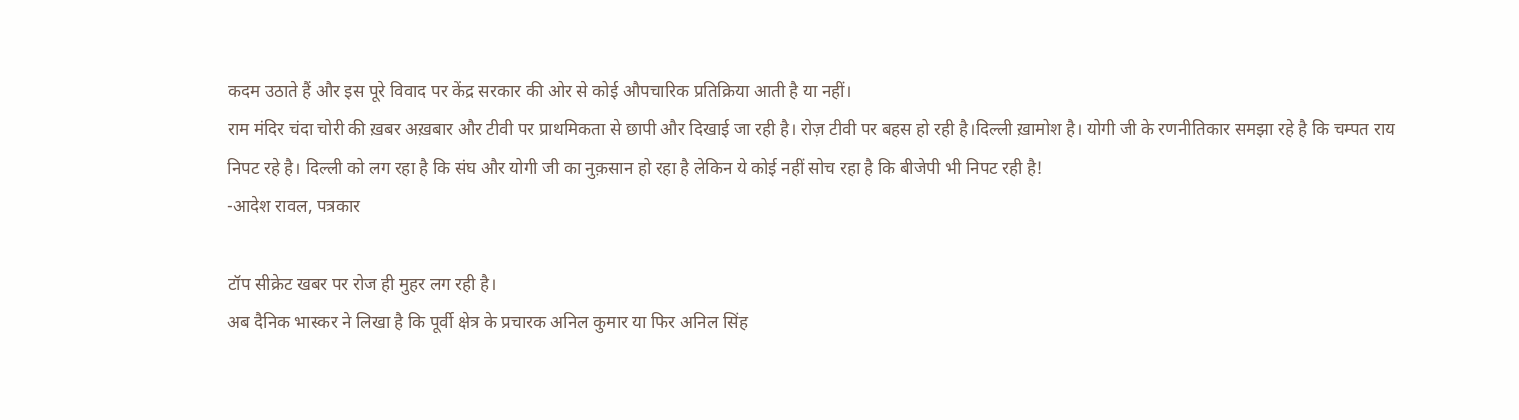कदम उठाते हैं और इस पूरे विवाद पर केंद्र सरकार की ओर से कोई औपचारिक प्रतिक्रिया आती है या नहीं।
राम मंदिर चंदा चोरी की ख़बर अख़बार और टीवी पर प्राथमिकता से छापी और दिखाई जा रही है। रोज़ टीवी पर बहस हो रही है।दिल्ली ख़ामोश है। योगी जी के रणनीतिकार समझा रहे है कि चम्पत राय निपट रहे है। दिल्ली को लग रहा है कि संघ और योगी जी का नुक़सान हो रहा है लेकिन ये कोई नहीं सोच रहा है कि बीजेपी भी निपट रही है!
-आदेश रावल, पत्रकार

टॉप सीक्रेट खबर पर रोज ही मुहर लग रही है।
अब दैनिक भास्कर ने लिखा है कि पूर्वी क्षेत्र के प्रचारक अनिल कुमार या फिर अनिल सिंह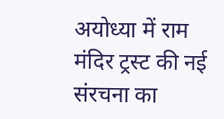अयोध्या में राम मंदिर ट्रस्ट की नई संरचना का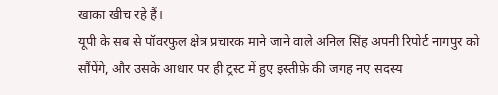खाका खीच रहे हैं।
यूपी के सब से पॉवरफुल क्षेत्र प्रचारक माने जाने वाले अनिल सिंह अपनी रिपोर्ट नागपुर को सौंपेंगे, और उसके आधार पर ही ट्रस्ट में हुए इस्तीफ़े की जगह नए सदस्य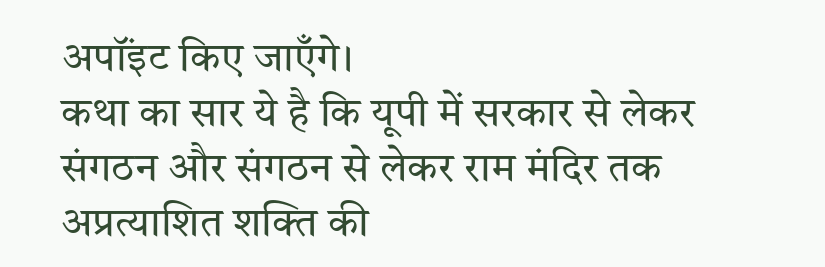अपॉंइट किए जाएँगे।
कथा का सार ये है कि यूपी में सरकार से लेकर संगठन और संगठन से लेकर राम मंदिर तक अप्रत्याशित शक्ति की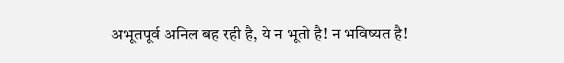अभूतपूर्व अनिल बह रही है, ये न भूतो है! न भविष्यत है!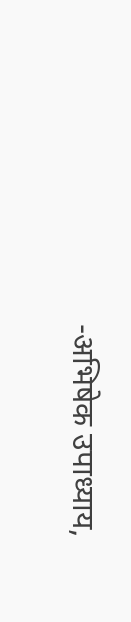-अभिषेक उपाध्याय,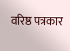वरिष्ठ पत्रकार